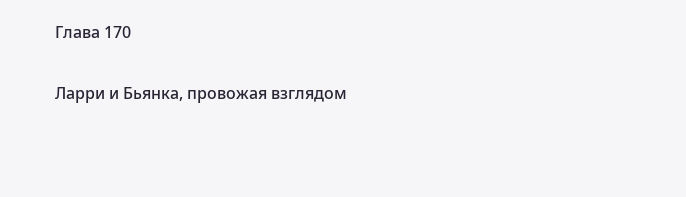Глава 170

Ларри и Бьянка, провожая взглядом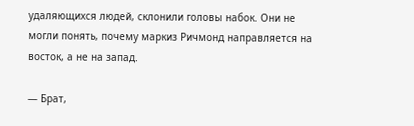удаляющихся людей, склонили головы набок. Они не могли понять, почему маркиз Ричмонд направляется на восток, а не на запад.

— Брат,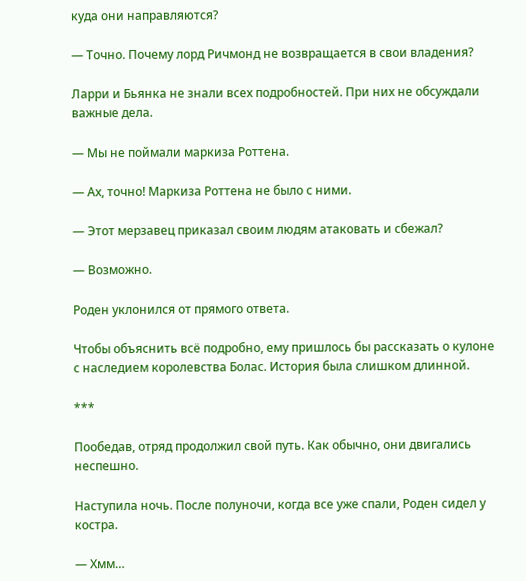куда они направляются?

— Точно. Почему лорд Ричмонд не возвращается в свои владения?

Ларри и Бьянка не знали всех подробностей. При них не обсуждали важные дела.

— Мы не поймали маркиза Роттена.

— Ах, точно! Маркиза Роттена не было с ними.

— Этот мерзавец приказал своим людям атаковать и сбежал?

— Возможно.

Роден уклонился от прямого ответа.

Чтобы объяснить всё подробно, ему пришлось бы рассказать о кулоне с наследием королевства Болас. История была слишком длинной.

***

Пообедав, отряд продолжил свой путь. Как обычно, они двигались неспешно.

Наступила ночь. После полуночи, когда все уже спали, Роден сидел у костра.

— Хмм…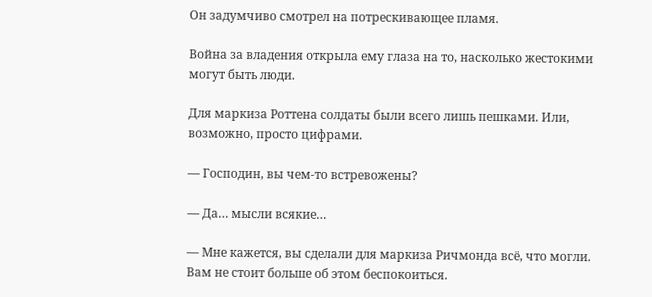Он задумчиво смотрел на потрескивающее пламя.

Война за владения открыла ему глаза на то, насколько жестокими могут быть люди.

Для маркиза Роттена солдаты были всего лишь пешками. Или, возможно, просто цифрами.

— Господин, вы чем-то встревожены?

— Да… мысли всякие…

— Мне кажется, вы сделали для маркиза Ричмонда всё, что могли. Вам не стоит больше об этом беспокоиться.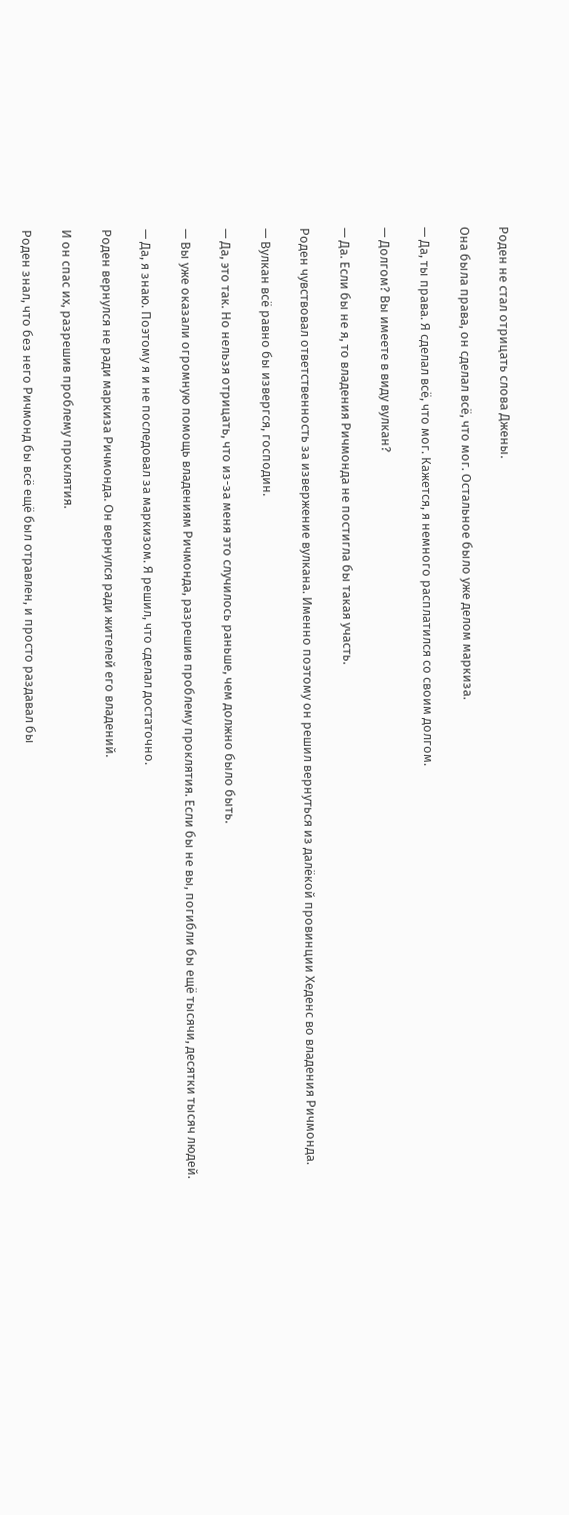Роден не стал отрицать слова Джены.

Она была права, он сделал всё, что мог. Остальное было уже делом маркиза.

— Да, ты права. Я сделал всё, что мог. Кажется, я немного расплатился со своим долгом.

— Долгом? Вы имеете в виду вулкан?

— Да. Если бы не я, то владения Ричмонда не постигла бы такая участь.

Роден чувствовал ответственность за извержение вулкана. Именно поэтому он решил вернуться из далёкой провинции Хеденс во владения Ричмонда.

— Вулкан всё равно бы извергся, господин.

— Да, это так. Но нельзя отрицать, что из-за меня это случилось раньше, чем должно было быть.

— Вы уже оказали огромную помощь владениям Ричмонда, разрешив проблему проклятия. Если бы не вы, погибли бы ещё тысячи, десятки тысяч людей.

— Да, я знаю. Поэтому я и не последовал за маркизом. Я решил, что сделал достаточно.

Роден вернулся не ради маркиза Ричмонда. Он вернулся ради жителей его владений.

И он спас их, разрешив проблему проклятия.

Роден знал, что без него Ричмонд бы всё ещё был отравлен, и просто раздавал бы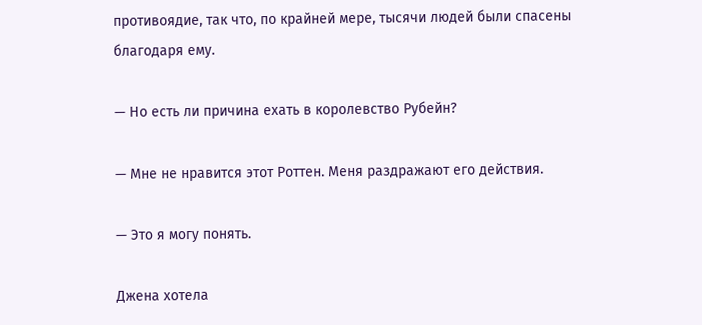противоядие, так что, по крайней мере, тысячи людей были спасены благодаря ему.

— Но есть ли причина ехать в королевство Рубейн?

— Мне не нравится этот Роттен. Меня раздражают его действия.

— Это я могу понять.

Джена хотела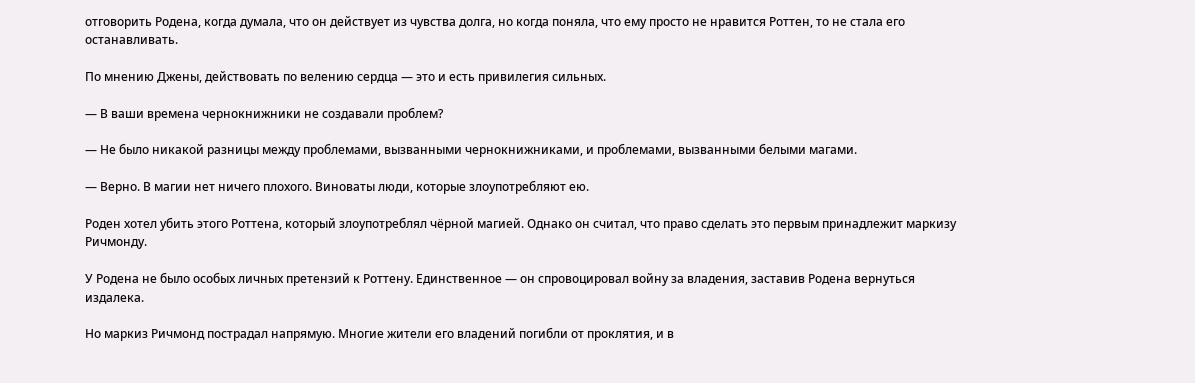отговорить Родена, когда думала, что он действует из чувства долга, но когда поняла, что ему просто не нравится Роттен, то не стала его останавливать.

По мнению Джены, действовать по велению сердца — это и есть привилегия сильных.

— В ваши времена чернокнижники не создавали проблем?

— Не было никакой разницы между проблемами, вызванными чернокнижниками, и проблемами, вызванными белыми магами.

— Верно. В магии нет ничего плохого. Виноваты люди, которые злоупотребляют ею.

Роден хотел убить этого Роттена, который злоупотреблял чёрной магией. Однако он считал, что право сделать это первым принадлежит маркизу Ричмонду.

У Родена не было особых личных претензий к Роттену. Единственное — он спровоцировал войну за владения, заставив Родена вернуться издалека.

Но маркиз Ричмонд пострадал напрямую. Многие жители его владений погибли от проклятия, и в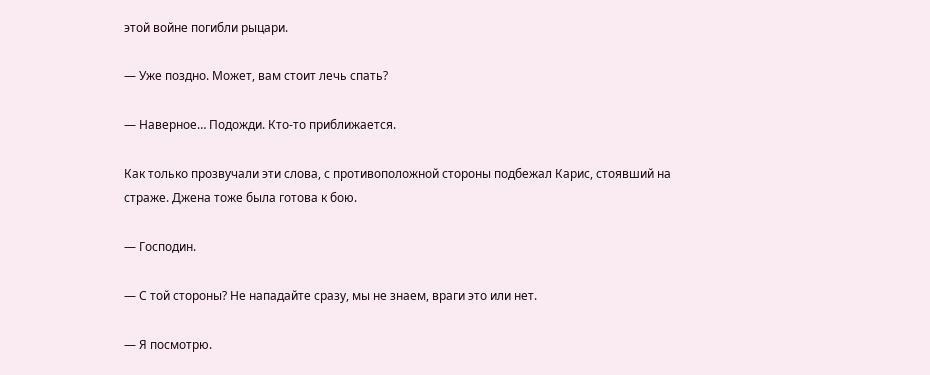этой войне погибли рыцари.

— Уже поздно. Может, вам стоит лечь спать?

— Наверное… Подожди. Кто-то приближается.

Как только прозвучали эти слова, с противоположной стороны подбежал Карис, стоявший на страже. Джена тоже была готова к бою.

— Господин.

— С той стороны? Не нападайте сразу, мы не знаем, враги это или нет.

— Я посмотрю.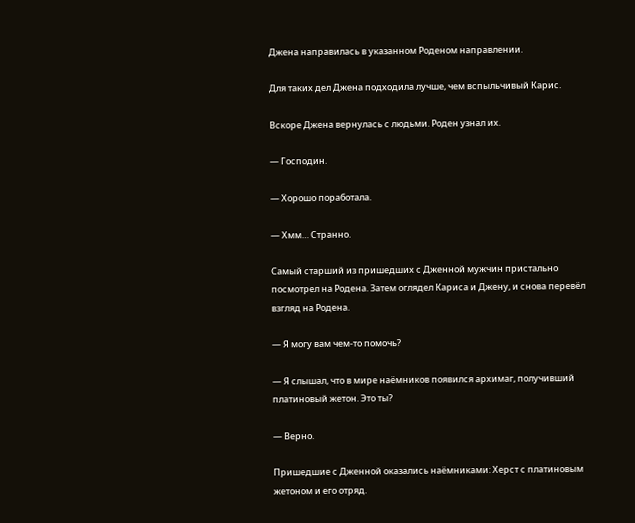Джена направилась в указанном Роденом направлении.

Для таких дел Джена подходила лучше, чем вспыльчивый Карис.

Вскоре Джена вернулась с людьми. Роден узнал их.

— Господин.

— Хорошо поработала.

— Хмм… Странно.

Самый старший из пришедших с Дженной мужчин пристально посмотрел на Родена. Затем оглядел Кариса и Джену, и снова перевёл взгляд на Родена.

— Я могу вам чем-то помочь?

— Я слышал, что в мире наёмников появился архимаг, получивший платиновый жетон. Это ты?

— Верно.

Пришедшие с Дженной оказались наёмниками: Херст с платиновым жетоном и его отряд.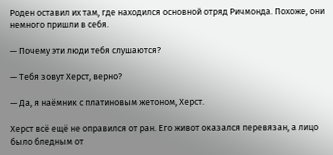Роден оставил их там, где находился основной отряд Ричмонда. Похоже, они немного пришли в себя.

— Почему эти люди тебя слушаются?

— Тебя зовут Херст, верно?

— Да, я наёмник с платиновым жетоном, Херст.

Херст всё ещё не оправился от ран. Его живот оказался перевязан, а лицо было бледным от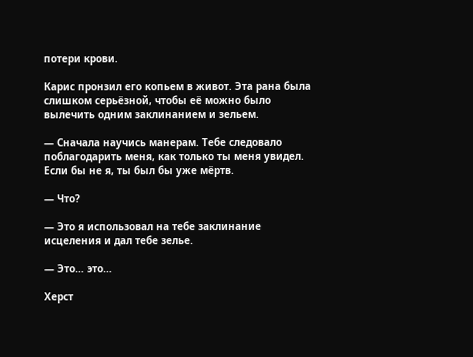потери крови.

Карис пронзил его копьем в живот. Эта рана была слишком серьёзной, чтобы её можно было вылечить одним заклинанием и зельем.

— Сначала научись манерам. Тебе следовало поблагодарить меня, как только ты меня увидел. Если бы не я, ты был бы уже мёртв.

— Что?

— Это я использовал на тебе заклинание исцеления и дал тебе зелье.

— Это… это…

Херст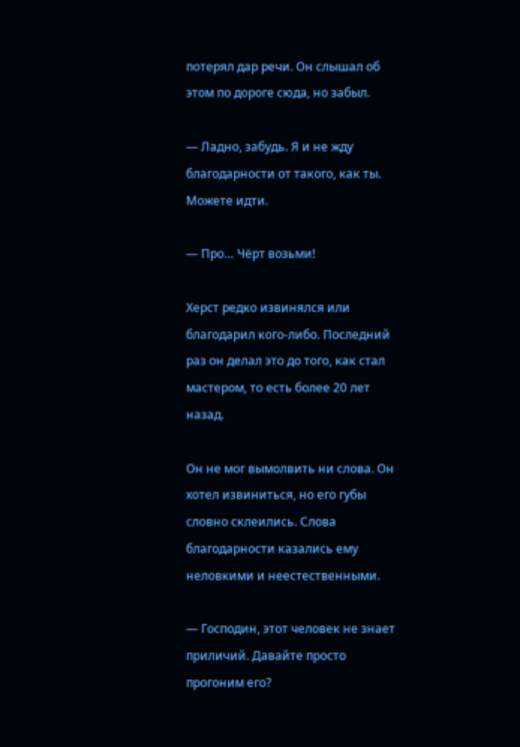потерял дар речи. Он слышал об этом по дороге сюда, но забыл.

— Ладно, забудь. Я и не жду благодарности от такого, как ты. Можете идти.

— Про… Чёрт возьми!

Херст редко извинялся или благодарил кого-либо. Последний раз он делал это до того, как стал мастером, то есть более 20 лет назад.

Он не мог вымолвить ни слова. Он хотел извиниться, но его губы словно склеились. Слова благодарности казались ему неловкими и неестественными.

— Господин, этот человек не знает приличий. Давайте просто прогоним его?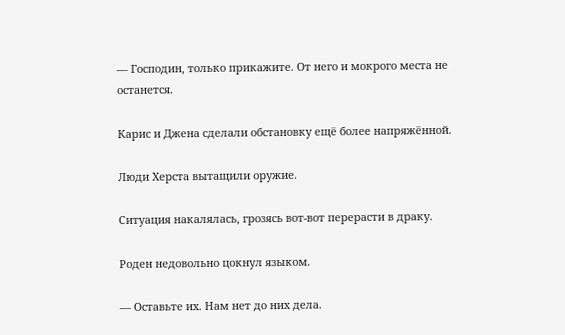— Господин, только прикажите. От него и мокрого места не останется.

Карис и Джена сделали обстановку ещё более напряжённой.

Люди Херста вытащили оружие.

Ситуация накалялась, грозясь вот-вот перерасти в драку.

Роден недовольно цокнул языком.

— Оставьте их. Нам нет до них дела.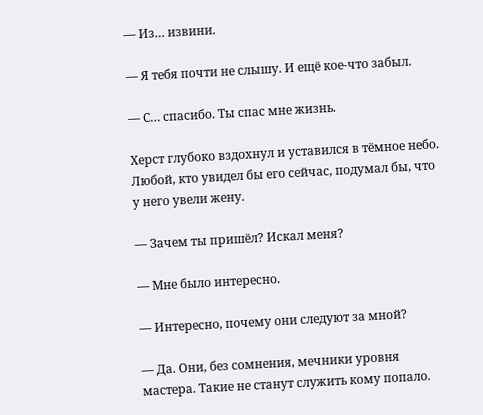— Из… извини.

— Я тебя почти не слышу. И ещё кое-что забыл.

— С… спасибо. Ты спас мне жизнь.

Херст глубоко вздохнул и уставился в тёмное небо. Любой, кто увидел бы его сейчас, подумал бы, что у него увели жену.

— Зачем ты пришёл? Искал меня?

— Мне было интересно.

— Интересно, почему они следуют за мной?

— Да. Они, без сомнения, мечники уровня мастера. Такие не станут служить кому попало.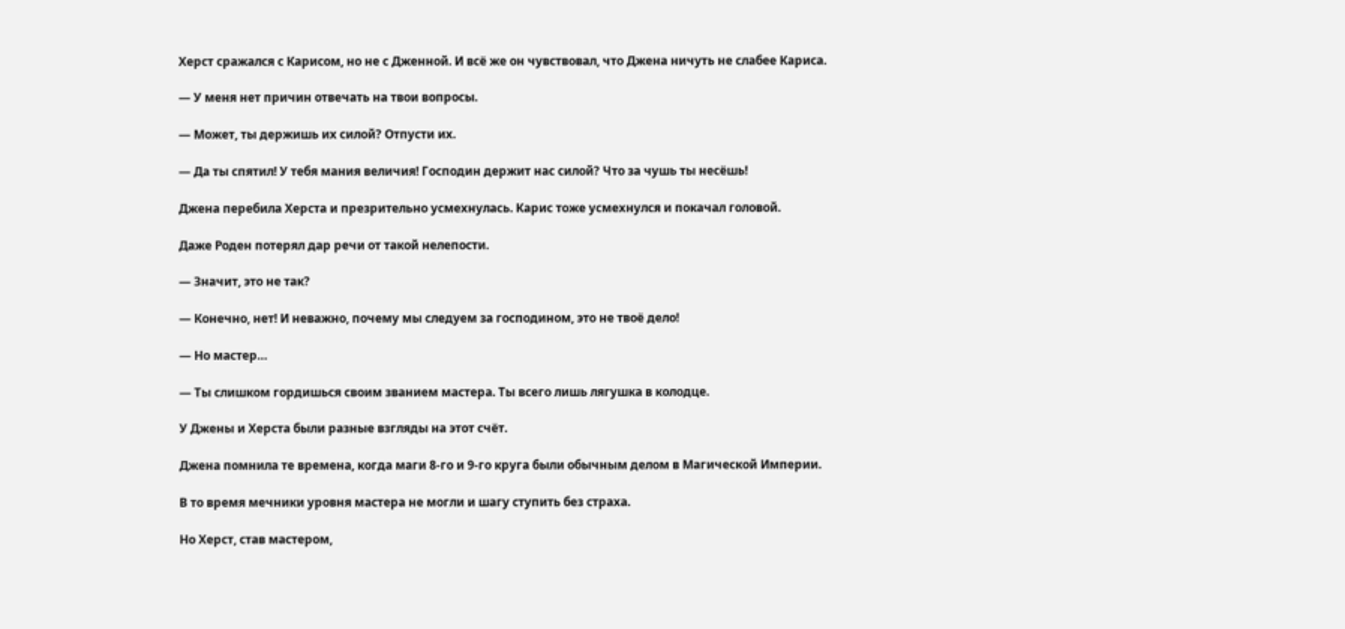Херст сражался с Карисом, но не с Дженной. И всё же он чувствовал, что Джена ничуть не слабее Кариса.

— У меня нет причин отвечать на твои вопросы.

— Может, ты держишь их силой? Отпусти их.

— Да ты спятил! У тебя мания величия! Господин держит нас силой? Что за чушь ты несёшь!

Джена перебила Херста и презрительно усмехнулась. Карис тоже усмехнулся и покачал головой.

Даже Роден потерял дар речи от такой нелепости.

— Значит, это не так?

— Конечно, нет! И неважно, почему мы следуем за господином, это не твоё дело!

— Но мастер…

— Ты слишком гордишься своим званием мастера. Ты всего лишь лягушка в колодце.

У Джены и Херста были разные взгляды на этот счёт.

Джена помнила те времена, когда маги 8-го и 9-го круга были обычным делом в Магической Империи.

В то время мечники уровня мастера не могли и шагу ступить без страха.

Но Херст, став мастером,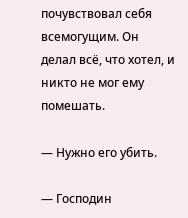почувствовал себя всемогущим. Он делал всё, что хотел, и никто не мог ему помешать.

— Нужно его убить.

— Господин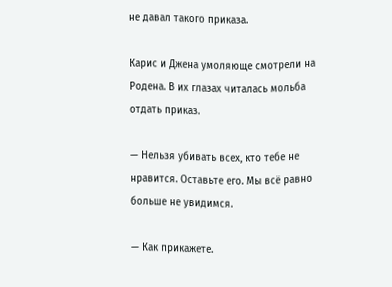не давал такого приказа.

Карис и Джена умоляюще смотрели на Родена. В их глазах читалась мольба отдать приказ.

— Нельзя убивать всех, кто тебе не нравится. Оставьте его. Мы всё равно больше не увидимся.

— Как прикажете.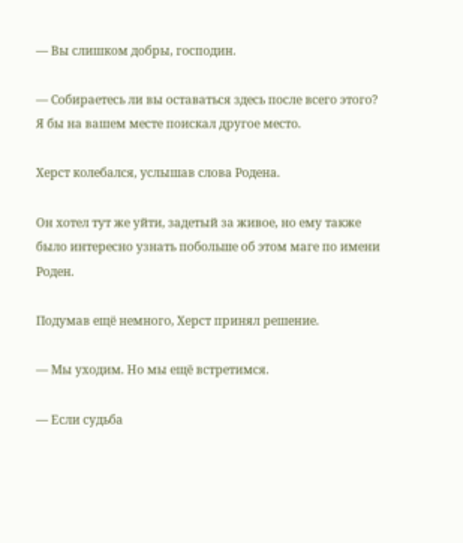— Вы слишком добры, господин.

— Собираетесь ли вы оставаться здесь после всего этого? Я бы на вашем месте поискал другое место.

Херст колебался, услышав слова Родена.

Он хотел тут же уйти, задетый за живое, но ему также было интересно узнать побольше об этом маге по имени Роден.

Подумав ещё немного, Херст принял решение.

— Мы уходим. Но мы ещё встретимся.

— Если судьба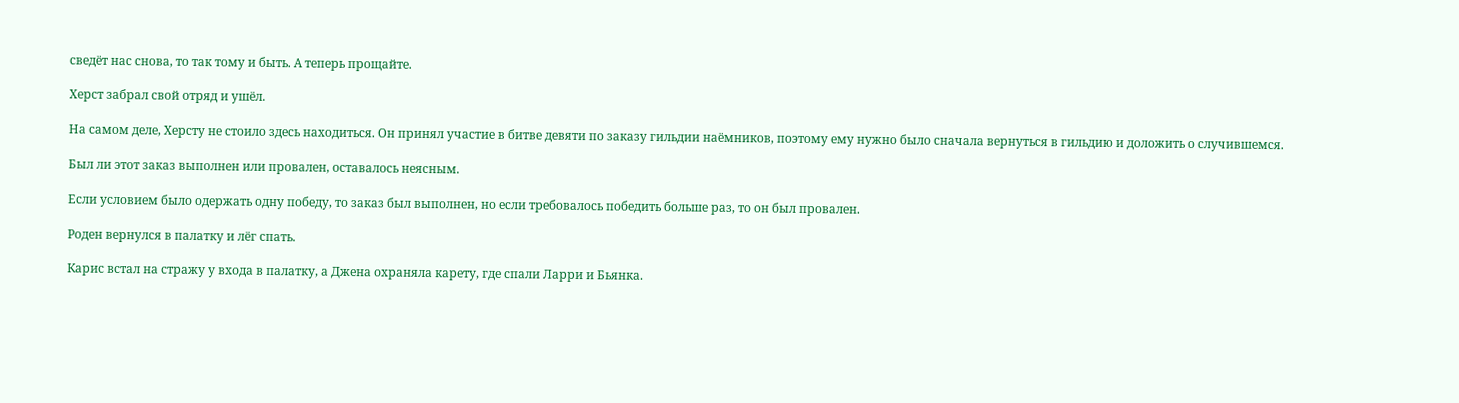сведёт нас снова, то так тому и быть. А теперь прощайте.

Херст забрал свой отряд и ушёл.

На самом деле, Херсту не стоило здесь находиться. Он принял участие в битве девяти по заказу гильдии наёмников, поэтому ему нужно было сначала вернуться в гильдию и доложить о случившемся.

Был ли этот заказ выполнен или провален, оставалось неясным.

Если условием было одержать одну победу, то заказ был выполнен, но если требовалось победить больше раз, то он был провален.

Роден вернулся в палатку и лёг спать.

Карис встал на стражу у входа в палатку, а Джена охраняла карету, где спали Ларри и Бьянка.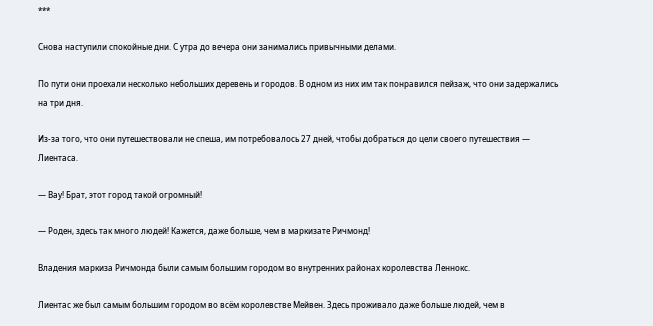***

Снова наступили спокойные дни. С утра до вечера они занимались привычными делами.

По пути они проехали несколько небольших деревень и городов. В одном из них им так понравился пейзаж, что они задержались на три дня.

Из-за того, что они путешествовали не спеша, им потребовалось 27 дней, чтобы добраться до цели своего путешествия — Лиентаса.

— Вау! Брат, этот город такой огромный!

— Роден, здесь так много людей! Кажется, даже больше, чем в маркизате Ричмонд!

Владения маркиза Ричмонда были самым большим городом во внутренних районах королевства Леннокс.

Лиентас же был самым большим городом во всём королевстве Мейвен. Здесь проживало даже больше людей, чем в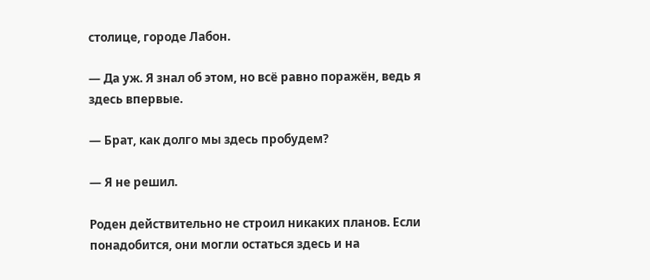столице, городе Лабон.

— Да уж. Я знал об этом, но всё равно поражён, ведь я здесь впервые.

— Брат, как долго мы здесь пробудем?

— Я не решил.

Роден действительно не строил никаких планов. Если понадобится, они могли остаться здесь и на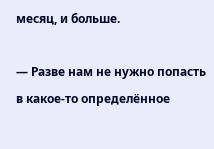месяц, и больше.

— Разве нам не нужно попасть в какое-то определённое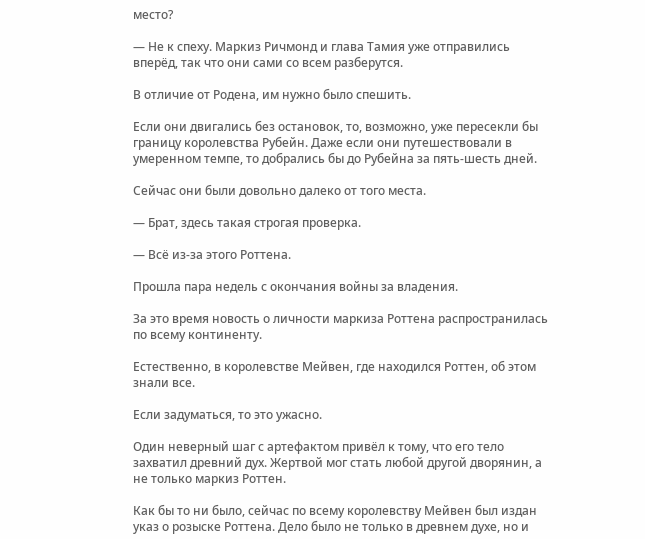место?

— Не к спеху. Маркиз Ричмонд и глава Тамия уже отправились вперёд, так что они сами со всем разберутся.

В отличие от Родена, им нужно было спешить.

Если они двигались без остановок, то, возможно, уже пересекли бы границу королевства Рубейн. Даже если они путешествовали в умеренном темпе, то добрались бы до Рубейна за пять-шесть дней.

Сейчас они были довольно далеко от того места.

— Брат, здесь такая строгая проверка.

— Всё из-за этого Роттена.

Прошла пара недель с окончания войны за владения.

За это время новость о личности маркиза Роттена распространилась по всему континенту.

Естественно, в королевстве Мейвен, где находился Роттен, об этом знали все.

Если задуматься, то это ужасно.

Один неверный шаг с артефактом привёл к тому, что его тело захватил древний дух. Жертвой мог стать любой другой дворянин, а не только маркиз Роттен.

Как бы то ни было, сейчас по всему королевству Мейвен был издан указ о розыске Роттена. Дело было не только в древнем духе, но и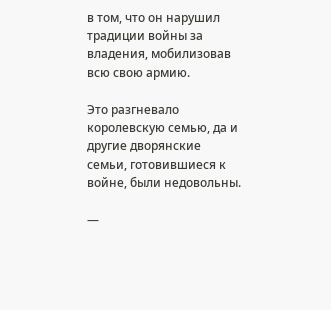в том, что он нарушил традиции войны за владения, мобилизовав всю свою армию.

Это разгневало королевскую семью, да и другие дворянские семьи, готовившиеся к войне, были недовольны.

—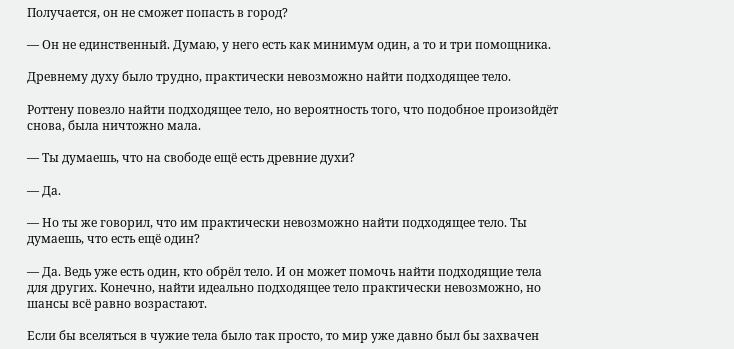Получается, он не сможет попасть в город?

— Он не единственный. Думаю, у него есть как минимум один, а то и три помощника.

Древнему духу было трудно, практически невозможно найти подходящее тело.

Роттену повезло найти подходящее тело, но вероятность того, что подобное произойдёт снова, была ничтожно мала.

— Ты думаешь, что на свободе ещё есть древние духи?

— Да.

— Но ты же говорил, что им практически невозможно найти подходящее тело. Ты думаешь, что есть ещё один?

— Да. Ведь уже есть один, кто обрёл тело. И он может помочь найти подходящие тела для других. Конечно, найти идеально подходящее тело практически невозможно, но шансы всё равно возрастают.

Если бы вселяться в чужие тела было так просто, то мир уже давно был бы захвачен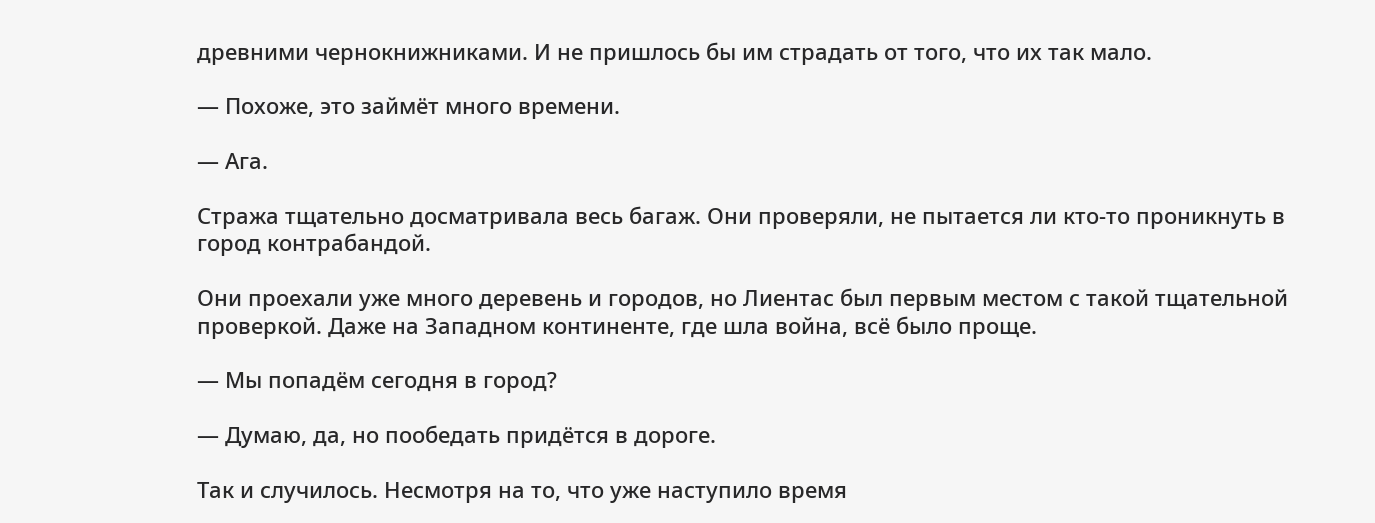древними чернокнижниками. И не пришлось бы им страдать от того, что их так мало.

— Похоже, это займёт много времени.

— Ага.

Стража тщательно досматривала весь багаж. Они проверяли, не пытается ли кто-то проникнуть в город контрабандой.

Они проехали уже много деревень и городов, но Лиентас был первым местом с такой тщательной проверкой. Даже на Западном континенте, где шла война, всё было проще.

— Мы попадём сегодня в город?

— Думаю, да, но пообедать придётся в дороге.

Так и случилось. Несмотря на то, что уже наступило время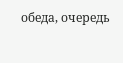обеда, очередь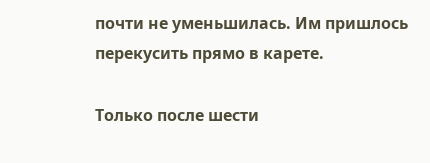почти не уменьшилась. Им пришлось перекусить прямо в карете.

Только после шести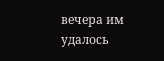вечера им удалось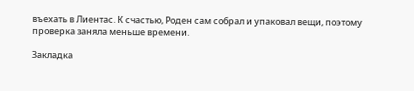въехать в Лиентас. К счастью, Роден сам собрал и упаковал вещи, поэтому проверка заняла меньше времени.

Закладка